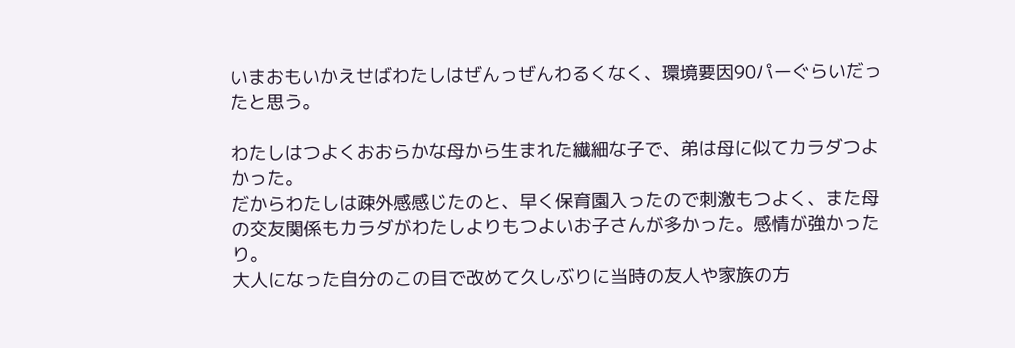いまおもいかえせばわたしはぜんっぜんわるくなく、環境要因90パーぐらいだったと思う。

わたしはつよくおおらかな母から生まれた繊細な子で、弟は母に似てカラダつよかった。
だからわたしは疎外感感じたのと、早く保育園入ったので刺激もつよく、また母の交友関係もカラダがわたしよりもつよいお子さんが多かった。感情が強かったり。
大人になった自分のこの目で改めて久しぶりに当時の友人や家族の方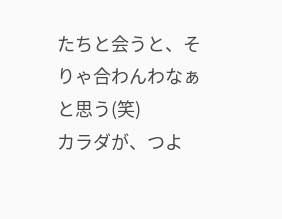たちと会うと、そりゃ合わんわなぁと思う(笑)
カラダが、つよ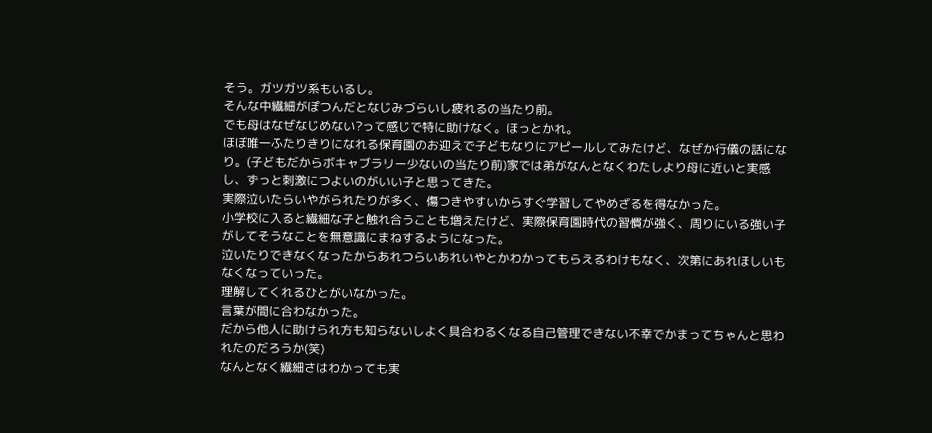そう。ガツガツ系もいるし。
そんな中繊細がぽつんだとなじみづらいし疲れるの当たり前。
でも母はなぜなじめない?って感じで特に助けなく。ほっとかれ。
ほぼ唯一ふたりきりになれる保育園のお迎えで子どもなりにアピールしてみたけど、なぜか行儀の話になり。(子どもだからボキャブラリー少ないの当たり前)家では弟がなんとなくわたしより母に近いと実感し、ずっと刺激につよいのがいい子と思ってきた。
実際泣いたらいやがられたりが多く、傷つきやすいからすぐ学習してやめざるを得なかった。
小学校に入ると繊細な子と触れ合うことも増えたけど、実際保育園時代の習慣が強く、周りにいる強い子がしてそうなことを無意識にまねするようになった。
泣いたりできなくなったからあれつらいあれいやとかわかってもらえるわけもなく、次第にあれほしいもなくなっていった。
理解してくれるひとがいなかった。
言葉が間に合わなかった。
だから他人に助けられ方も知らないしよく具合わるくなる自己管理できない不幸でかまってちゃんと思われたのだろうか(笑)
なんとなく繊細さはわかっても実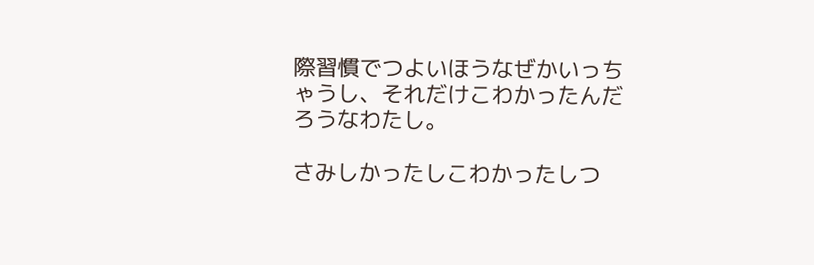際習慣でつよいほうなぜかいっちゃうし、それだけこわかったんだろうなわたし。

さみしかったしこわかったしつ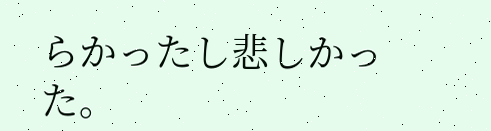らかったし悲しかった。